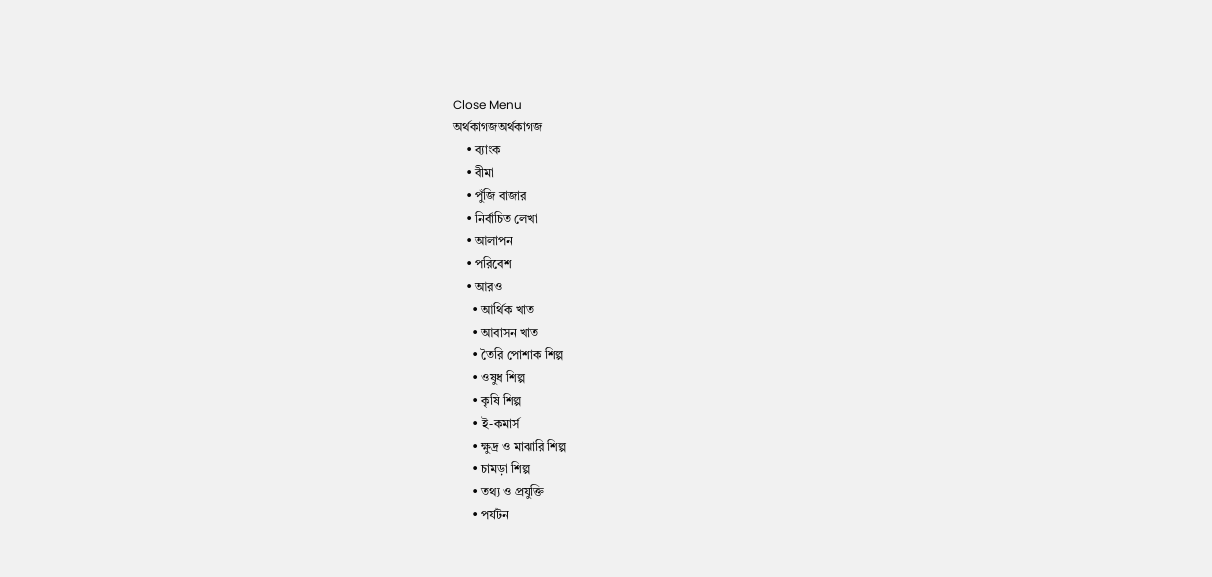Close Menu
অর্থকাগজঅর্থকাগজ
    • ব্যাংক
    • বীমা
    • পুঁজি বাজার
    • নির্বাচিত লেখা
    • আলাপন
    • পরিবেশ
    • আরও
      • আর্থিক খাত
      • আবাসন খাত
      • তৈরি পোশাক শিল্প
      • ওষুধ শিল্প
      • কৃষি শিল্প
      • ই-কমার্স
      • ক্ষুদ্র ও মাঝারি শিল্প
      • চামড়া শিল্প
      • তথ্য ও প্রযুক্তি
      • পর্যটন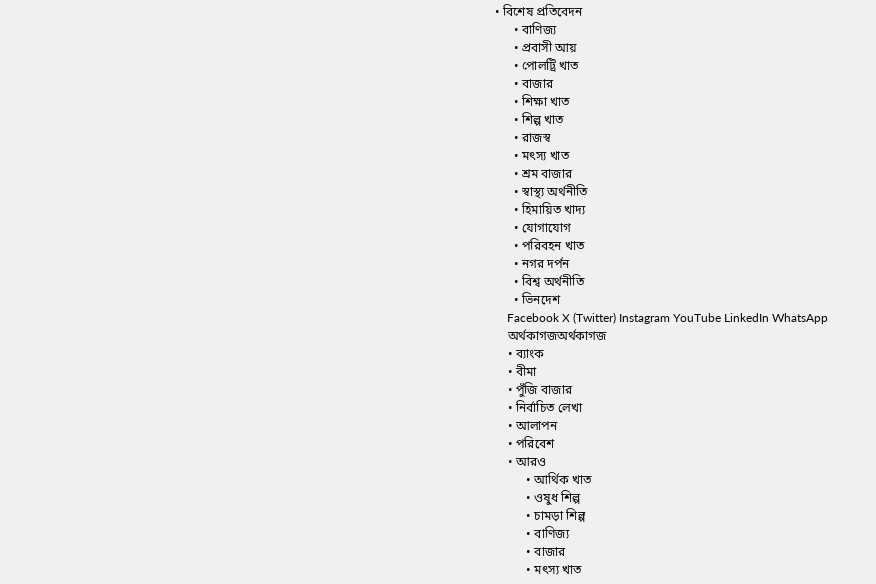• বিশেষ প্রতিবেদন
      • বাণিজ্য
      • প্রবাসী আয়
      • পোলট্রি খাত
      • বাজার
      • শিক্ষা খাত
      • শিল্প খাত
      • রাজস্ব
      • মৎস্য খাত
      • শ্রম বাজার
      • স্বাস্থ্য অর্থনীতি
      • হিমায়িত খাদ্য
      • যোগাযোগ
      • পরিবহন খাত
      • নগর দর্পন
      • বিশ্ব অর্থনীতি
      • ভিনদেশ
    Facebook X (Twitter) Instagram YouTube LinkedIn WhatsApp
    অর্থকাগজঅর্থকাগজ
    • ব্যাংক
    • বীমা
    • পুঁজি বাজার
    • নির্বাচিত লেখা
    • আলাপন
    • পরিবেশ
    • আরও
          • আর্থিক খাত
          • ওষুধ শিল্প
          • চামড়া শিল্প
          • বাণিজ্য
          • বাজার
          • মৎস্য খাত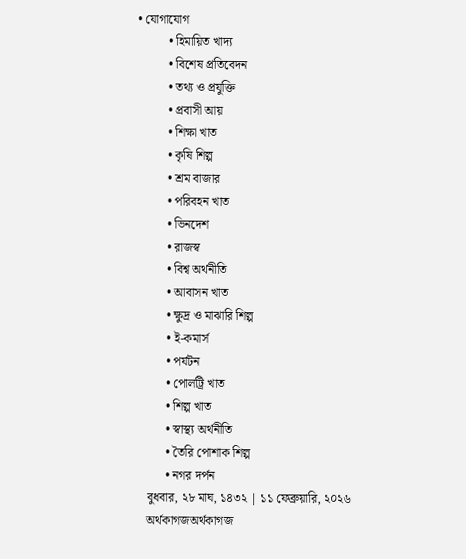• যোগাযোগ
          • হিমায়িত খাদ্য
          • বিশেষ প্রতিবেদন
          • তথ্য ও প্রযুক্তি
          • প্রবাসী আয়
          • শিক্ষা খাত
          • কৃষি শিল্প
          • শ্রম বাজার
          • পরিবহন খাত
          • ভিনদেশ
          • রাজস্ব
          • বিশ্ব অর্থনীতি
          • আবাসন খাত
          • ক্ষুদ্র ও মাঝারি শিল্প
          • ই-কমার্স
          • পর্যটন
          • পোলট্রি খাত
          • শিল্প খাত
          • স্বাস্থ্য অর্থনীতি
          • তৈরি পোশাক শিল্প
          • নগর দর্পন
    বুধবার, ২৮ মাঘ, ১৪৩২ | ১১ ফেব্রুয়ারি, ২০২৬
    অর্থকাগজঅর্থকাগজ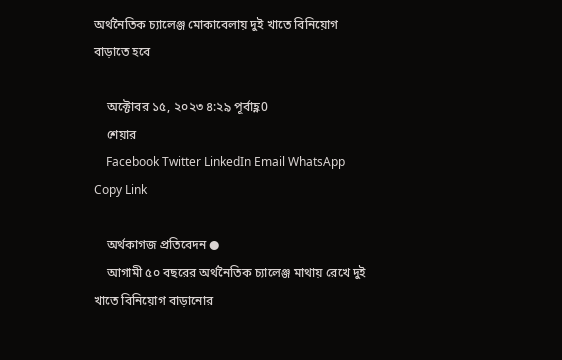অর্থনৈতিক চ্যালেঞ্জ মোকাবেলায় দুই খাতে বিনিয়োগ বাড়াতে হবে

    অক্টোবর ১৫, ২০২৩ ৪:২৯ পূর্বাহ্ণ0
    শেয়ার
    Facebook Twitter LinkedIn Email WhatsApp Copy Link

    অর্থকাগজ প্রতিবেদন ●
    আগামী ৫০ বছরের অর্থনৈতিক চ্যালেঞ্জ মাথায় রেখে দুই খাতে বিনিয়োগ বাড়ানোর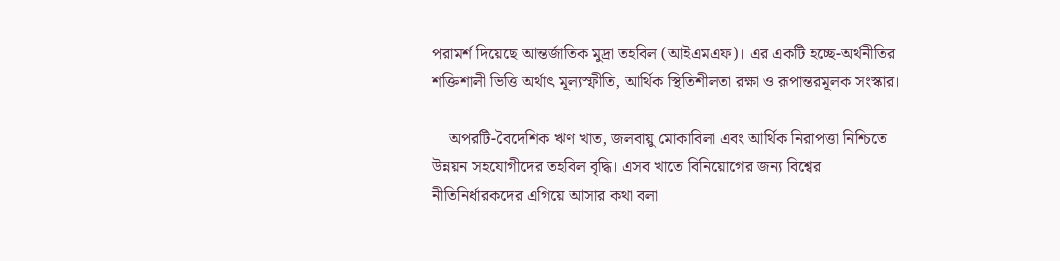পরামর্শ দিয়েছে আন্তর্জাতিক মুদ্রা তহবিল (আইএমএফ)। এর একটি হচ্ছে-অর্থনীতির শক্তিশালী ভিত্তি অর্থাৎ মূল্যস্ফীতি, আর্থিক স্থিতিশীলতা রক্ষা ও রূপান্তরমূলক সংস্কার।

    অপরটি-বৈদেশিক ঋণ খাত, জলবায়ু মোকাবিলা এবং আর্থিক নিরাপত্তা নিশ্চিতে উন্নয়ন সহযোগীদের তহবিল বৃদ্ধি। এসব খাতে বিনিয়োগের জন্য বিশ্বের নীতিনির্ধারকদের এগিয়ে আসার কথা বলা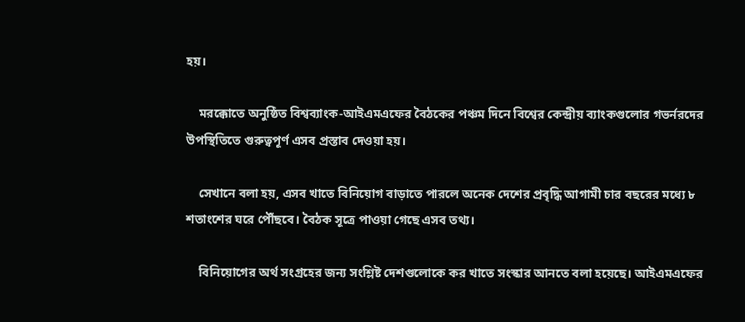হয়।

    মরক্কোতে অনুষ্ঠিত বিশ্বব্যাংক-আইএমএফের বৈঠকের পঞ্চম দিনে বিশ্বের কেন্দ্রীয় ব্যাংকগুলোর গভর্নরদের উপস্থিতিতে গুরুত্বপূর্ণ এসব প্রস্তাব দেওয়া হয়।

    সেখানে বলা হয়, এসব খাতে বিনিয়োগ বাড়াতে পারলে অনেক দেশের প্রবৃদ্ধি আগামী চার বছরের মধ্যে ৮ শতাংশের ঘরে পৌঁছবে। বৈঠক সূত্রে পাওয়া গেছে এসব তথ্য।

    বিনিয়োগের অর্থ সংগ্রহের জন্য সংশ্লিষ্ট দেশগুলোকে কর খাতে সংস্কার আনতে বলা হয়েছে। আইএমএফের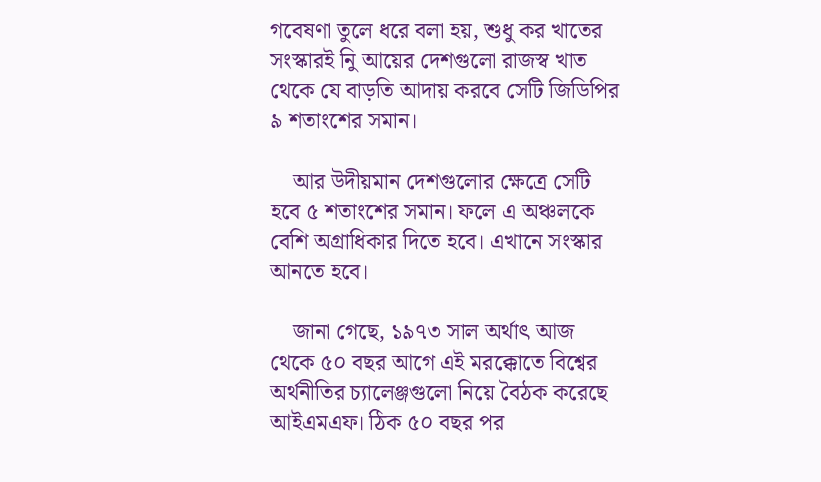গবেষণা তুলে ধরে বলা হয়, শুধু কর খাতের সংস্কারই নিু আয়ের দেশগুলো রাজস্ব খাত থেকে যে বাড়তি আদায় করবে সেটি জিডিপির ৯ শতাংশের সমান।

    আর উদীয়মান দেশগুলোর ক্ষেত্রে সেটি হবে ৫ শতাংশের সমান। ফলে এ অঞ্চলকে বেশি অগ্রাধিকার দিতে হবে। এখানে সংস্কার আনতে হবে।

    জানা গেছে, ১৯৭৩ সাল অর্থাৎ আজ থেকে ৫০ বছর আগে এই মরক্কোতে বিশ্বের অর্থনীতির চ্যালেঞ্জগুলো নিয়ে বৈঠক করেছে আইএমএফ। ঠিক ৫০ বছর পর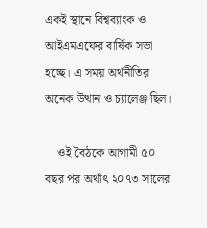একই স্থানে বিশ্বব্যাংক ও আইএমএফের বার্ষিক সভা হচ্ছে। এ সময় অর্থনীতির অনেক উত্থান ও চ্যালেঞ্জ ছিল।

    ওই বৈঠকে আগামী ৫০ বছর পর অর্থাৎ ২০৭৩ সালের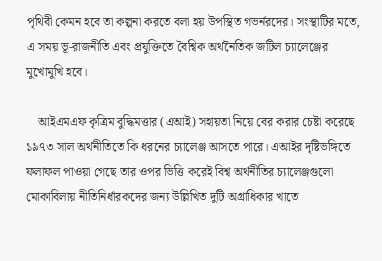পৃথিবী কেমন হবে তা কল্পনা করতে বলা হয় উপস্থিত গভর্নরদের। সংস্থাটির মতে, এ সময় ভূ-রাজনীতি এবং প্রযুক্তিতে বৈশ্বিক অর্থনৈতিক জটিল চ্যালেঞ্জের মুখোমুখি হবে।

    আইএমএফ কৃত্রিম বুদ্ধিমত্তার (এআই) সহায়তা নিয়ে বের করার চেষ্টা করেছে ১৯৭৩ সাল অর্থনীতিতে কি ধরনের চ্যালেঞ্জ আসতে পারে। এআইর দৃষ্টিভঙ্গিতে ফলাফল পাওয়া গেছে তার ওপর ভিত্তি করেই বিশ্ব অর্থনীতির চ্যালেঞ্জগুলো মোকাবিলায় নীতিনির্ধারকদের জন্য উল্লিখিত দুটি অগ্রাধিকার খাতে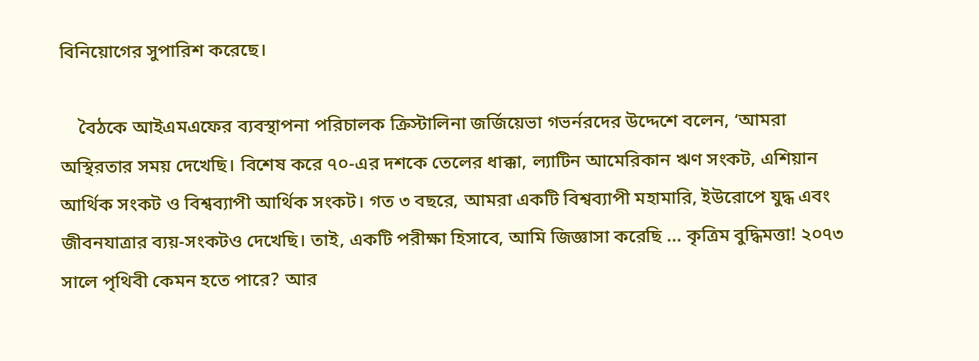বিনিয়োগের সুপারিশ করেছে।

    বৈঠকে আইএমএফের ব্যবস্থাপনা পরিচালক ক্রিস্টালিনা জর্জিয়েভা গভর্নরদের উদ্দেশে বলেন, ‘আমরা অস্থিরতার সময় দেখেছি। বিশেষ করে ৭০-এর দশকে তেলের ধাক্কা, ল্যাটিন আমেরিকান ঋণ সংকট, এশিয়ান আর্থিক সংকট ও বিশ্বব্যাপী আর্থিক সংকট। গত ৩ বছরে, আমরা একটি বিশ্বব্যাপী মহামারি, ইউরোপে যুদ্ধ এবং জীবনযাত্রার ব্যয়-সংকটও দেখেছি। তাই, একটি পরীক্ষা হিসাবে, আমি জিজ্ঞাসা করেছি ... কৃত্রিম বুদ্ধিমত্তা! ২০৭৩ সালে পৃথিবী কেমন হতে পারে? আর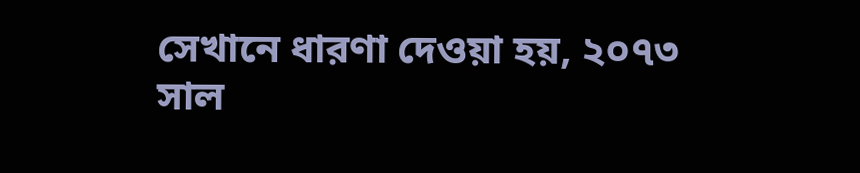সেখানে ধারণা দেওয়া হয়, ২০৭৩ সাল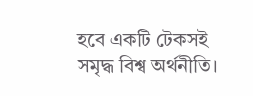হবে একটি টেকসই সমৃদ্ধ বিশ্ব অর্থনীতি।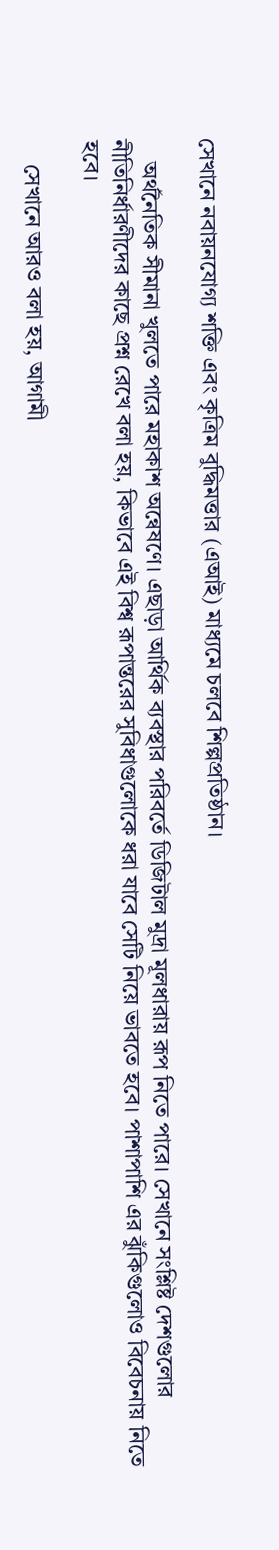সেখানে নবায়নযোগ্য শক্তি এবং কৃত্রিম বুদ্ধিমত্তার (এআই) মাধ্যমে চলবে শিল্পপ্রতিষ্ঠান।

    অর্থনৈতিক সীমানা খুলতে পারে মহাকাশ অন্বেষণে। এছাড়া আর্থিক ব্যবস্থার পরিবর্তে ডিজিটাল মুদ্রা মূলধারায় রূপ নিতে পারে। সেখানে সংশ্লিষ্ট দেশগুলোর নীতিনির্ধারণীদের কাছে প্রশ্ন রেখে বলা হয়, কিভাবে এই বিশ্ব রূপান্তরের সুবিধাগুলোকে ধরা যাবে সেটি নিয়ে ভাবতে হবে। পাশাপাশি এর ঝুঁকিগুলোও বিবেচনায় নিতে হবে।

    সেখানে আরও বলা হয়, আগামী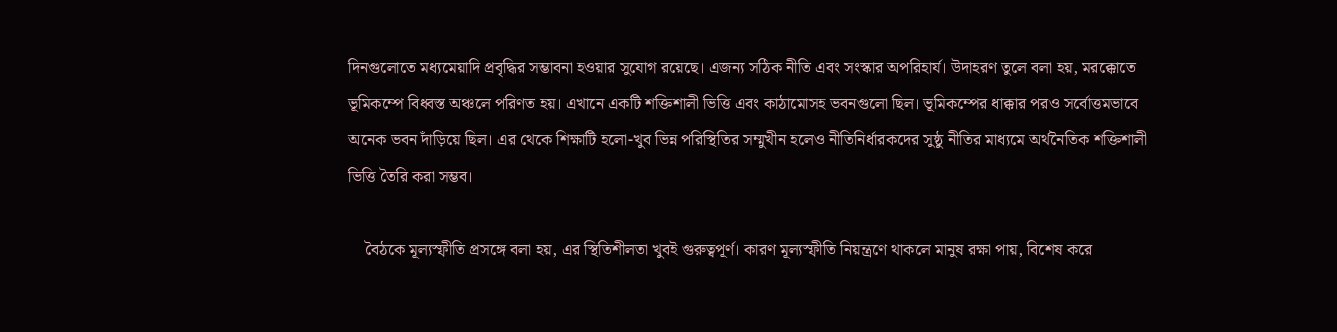দিনগুলোতে মধ্যমেয়াদি প্রবৃদ্ধির সম্ভাবনা হওয়ার সুযোগ রয়েছে। এজন্য সঠিক নীতি এবং সংস্কার অপরিহার্য। উদাহরণ তুলে বলা হয়, মরক্কোতে ভূমিকম্পে বিধ্বস্ত অঞ্চলে পরিণত হয়। এখানে একটি শক্তিশালী ভিত্তি এবং কাঠামোসহ ভবনগুলো ছিল। ভূমিকম্পের ধাক্কার পরও সর্বোত্তমভাবে অনেক ভবন দাঁড়িয়ে ছিল। এর থেকে শিক্ষাটি হলো-খুব ভিন্ন পরিস্থিতির সম্মুখীন হলেও নীতিনির্ধারকদের সুষ্ঠু নীতির মাধ্যমে অর্থনৈতিক শক্তিশালী ভিত্তি তৈরি করা সম্ভব।

    বৈঠকে মূল্যস্ফীতি প্রসঙ্গে বলা হয়, এর স্থিতিশীলতা খুবই গুরুত্বপূর্ণ। কারণ মূল্যস্ফীতি নিয়ন্ত্রণে থাকলে মানুষ রক্ষা পায়, বিশেষ করে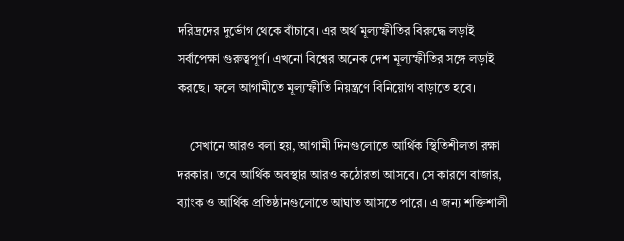দরিদ্রদের দুর্ভোগ থেকে বাঁচাবে। এর অর্থ মূল্যস্ফীতির বিরুদ্ধে লড়াই সর্বাপেক্ষা গুরুত্বপূর্ণ। এখনো বিশ্বের অনেক দেশ মূল্যস্ফীতির সঙ্গে লড়াই করছে। ফলে আগামীতে মূল্যস্ফীতি নিয়ন্ত্রণে বিনিয়োগ বাড়াতে হবে।

    সেখানে আরও বলা হয়, আগামী দিনগুলোতে আর্থিক স্থিতিশীলতা রক্ষা দরকার। তবে আর্থিক অবস্থার আরও কঠোরতা আসবে। সে কারণে বাজার, ব্যাংক ও আর্থিক প্রতিষ্ঠানগুলোতে আঘাত আসতে পারে। এ জন্য শক্তিশালী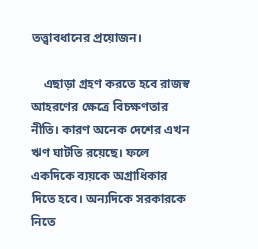তত্ত্বাবধানের প্রয়োজন।

    এছাড়া গ্রহণ করতে হবে রাজস্ব আহরণের ক্ষেত্রে বিচক্ষণতার নীতি। কারণ অনেক দেশের এখন ঋণ ঘাটতি রয়েছে। ফলে একদিকে ব্যয়কে অগ্রাধিকার দিতে হবে। অন্যদিকে সরকারকে নিতে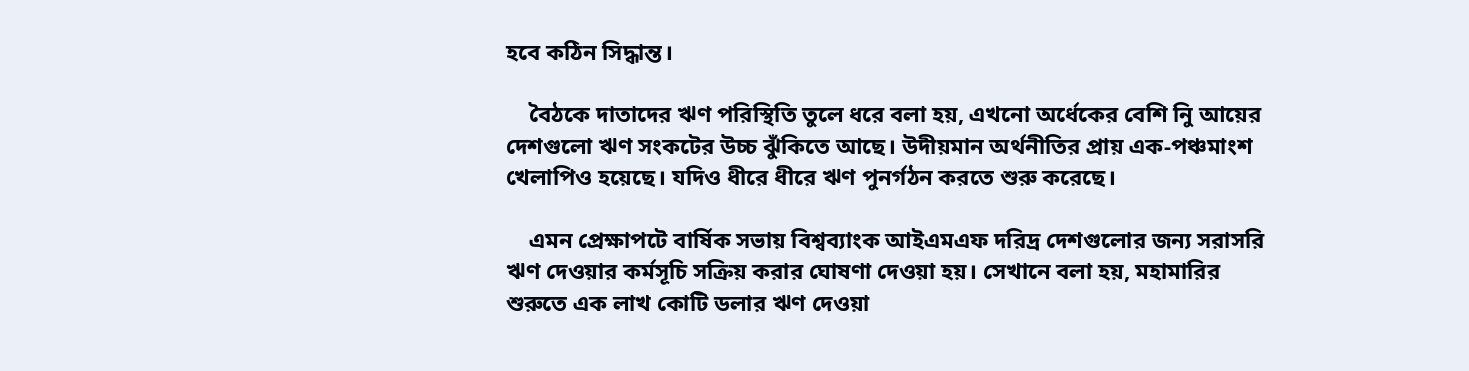হবে কঠিন সিদ্ধান্ত।

    বৈঠকে দাতাদের ঋণ পরিস্থিতি তুলে ধরে বলা হয়, এখনো অর্ধেকের বেশি নিু আয়ের দেশগুলো ঋণ সংকটের উচ্চ ঝুঁকিতে আছে। উদীয়মান অর্থনীতির প্রায় এক-পঞ্চমাংশ খেলাপিও হয়েছে। যদিও ধীরে ধীরে ঋণ পুনর্গঠন করতে শুরু করেছে।

    এমন প্রেক্ষাপটে বার্ষিক সভায় বিশ্বব্যাংক আইএমএফ দরিদ্র দেশগুলোর জন্য সরাসরি ঋণ দেওয়ার কর্মসূচি সক্রিয় করার ঘোষণা দেওয়া হয়। সেখানে বলা হয়, মহামারির শুরুতে এক লাখ কোটি ডলার ঋণ দেওয়া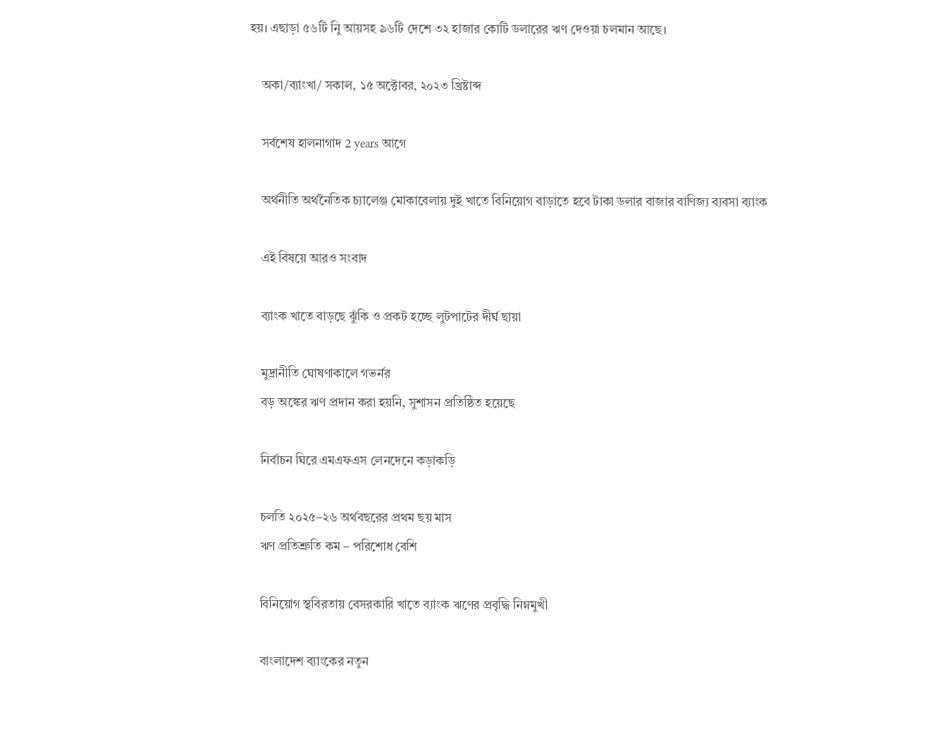হয়। এছাড়া ৫৬টি নিু আয়সহ ৯৬টি দেশে ৩২ হাজার কোটি ডলারের ঋণ দেওয়া চলমান আছে।

    অকা/ব্যাংখা/ সকাল, ১৫ অক্টোবর, ২০২৩ খ্রিষ্টাব্দ

    সর্বশেষ হালনাগাদ 2 years আগে

    অর্থনীতি অর্থনৈতিক চ্যালেঞ্জ মোকাবেলায় দুই খাতে বিনিয়োগ বাড়াতে হবে টাকা ডলার বাজার বাণিজ্য ব্যবসা ব্যাংক

    এই বিষয়ে আরও সংবাদ

    ব্যাংক খাতে বাড়ছে ঝুঁকি ও প্রকট হচ্ছে লুটপাটের দীর্ঘ ছায়া

    মুদ্রানীতি ঘোষণাকালে গভর্নর
    বড় অঙ্কের ঋণ প্রদান করা হয়নি, সুশাসন প্রতিষ্ঠিত হয়েছে

    নির্বাচন ঘিরে এমএফএস লেনদেনে কড়াকড়ি

    চলতি ২০২৫–২৬ অর্থবছরের প্রথম ছয় মাস
    ঋণ প্রতিশ্রুতি কম – পরিশোধ বেশি

    বিনিয়োগ স্থবিরতায় বেসরকারি খাতে ব্যাংক ঋণের প্রবৃদ্ধি নিম্নমুখী

    বাংলাদেশ ব্যাংকের নতুন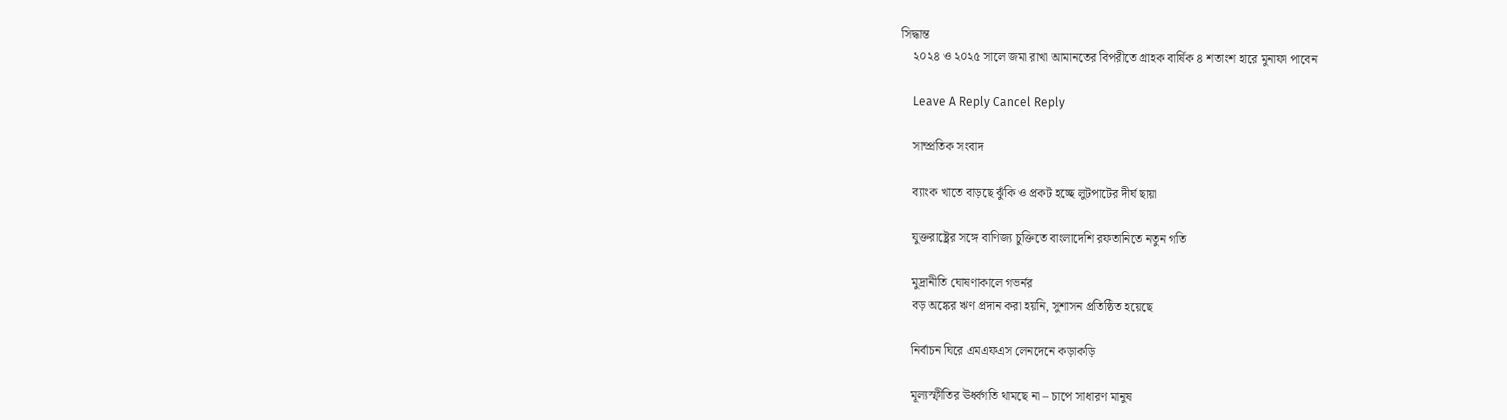সিদ্ধান্ত
    ২০২৪ ও ২০২৫ সালে জমা রাখা আমানতের বিপরীতে গ্রাহক বার্ষিক ৪ শতাংশ হারে মুনাফা পাবেন

    Leave A Reply Cancel Reply

    সাম্প্রতিক সংবাদ

    ব্যাংক খাতে বাড়ছে ঝুঁকি ও প্রকট হচ্ছে লুটপাটের দীর্ঘ ছায়া

    যুক্তরাষ্ট্রের সঙ্গে বাণিজ্য চুক্তিতে বাংলাদেশি রফতানিতে নতুন গতি

    মুদ্রানীতি ঘোষণাকালে গভর্নর
    বড় অঙ্কের ঋণ প্রদান করা হয়নি, সুশাসন প্রতিষ্ঠিত হয়েছে

    নির্বাচন ঘিরে এমএফএস লেনদেনে কড়াকড়ি

    মূল্যস্ফীতির ঊর্ধ্বগতি থামছে না – চাপে সাধারণ মানুষ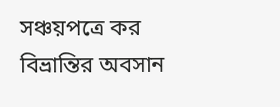সঞ্চয়পত্রে কর বিভ্রান্তির অবসান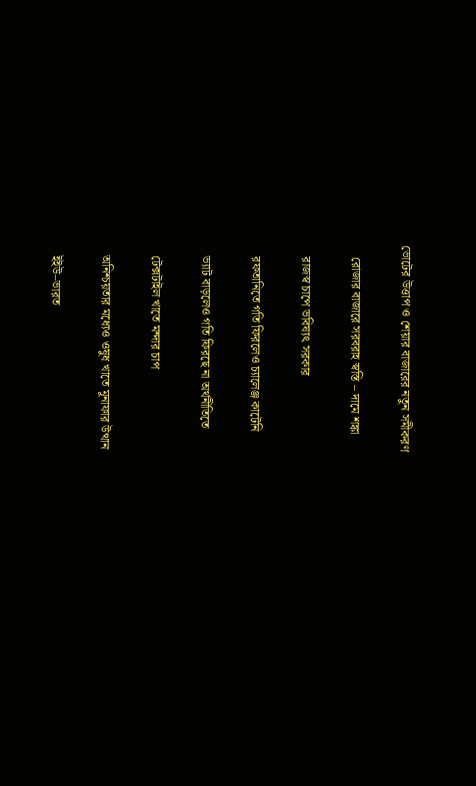ভোটের উত্তাপ ও শেয়ার বাজারের নতুন সমীকরণ

    রোজার বাজারে সরবরাহ স্বস্তি – দামে শঙ্কা

    রাজস্ব চাপে ভবিষ্যৎ সরকার

    রফতানিতে গতি ফিরলেও চ্যালেঞ্জ কাটেনি

    ভ্যাট বাড়লেও গতি ফিরছে না অর্থনীতিতে

    টেক্সটাইল খাতে মন্দার চাপ

    অনিশ্চয়তার মধ্যেও ওষুধ খাতে মুনাফার উত্থান

    ইইউ–ভারত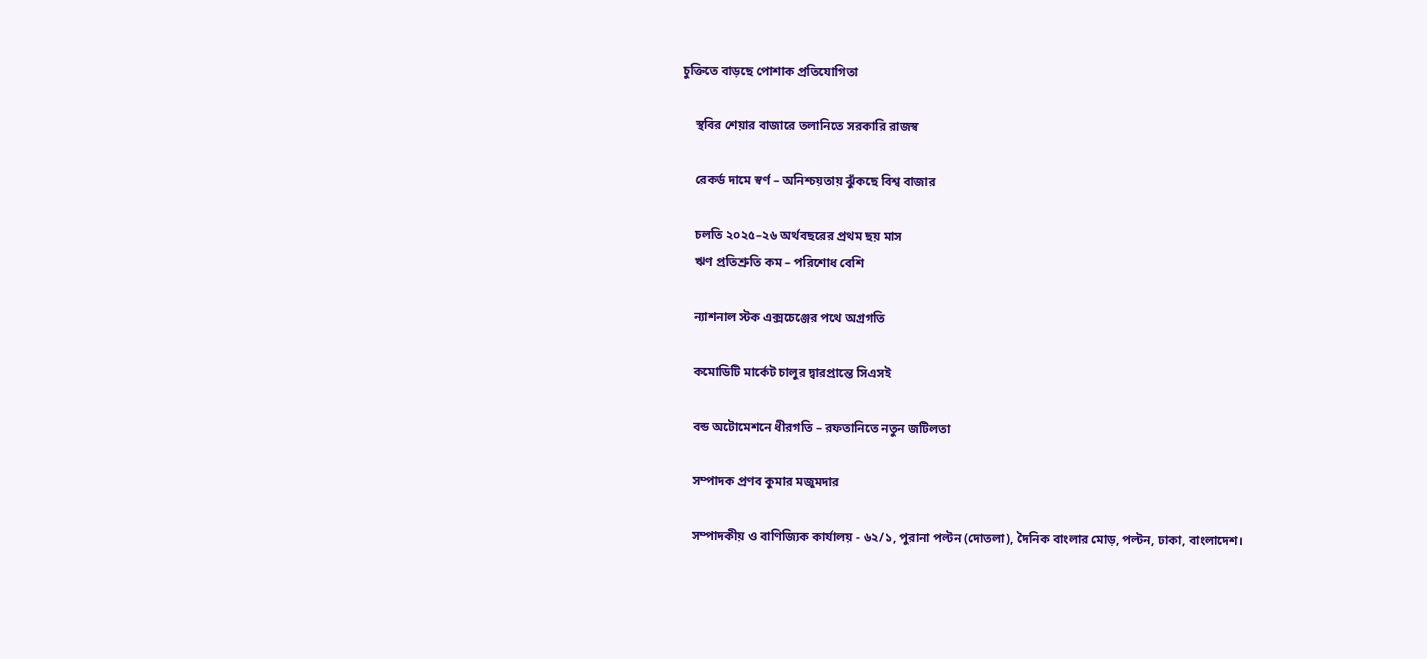চুক্তিতে বাড়ছে পোশাক প্রতিযোগিতা

    স্থবির শেয়ার বাজারে তলানিতে সরকারি রাজস্ব

    রেকর্ড দামে স্বর্ণ – অনিশ্চয়তায় ঝুঁকছে বিশ্ব বাজার

    চলতি ২০২৫–২৬ অর্থবছরের প্রথম ছয় মাস
    ঋণ প্রতিশ্রুতি কম – পরিশোধ বেশি

    ন্যাশনাল স্টক এক্সচেঞ্জের পথে অগ্রগতি

    কমোডিটি মার্কেট চালুর দ্বারপ্রান্তে সিএসই

    বন্ড অটোমেশনে ধীরগতি – রফতানিতে নতুন জটিলতা

    সম্পাদক প্রণব কুমার মজুমদার

    সম্পাদকীয় ও বাণিজ্যিক কার্যালয় - ৬২/১, পুরানা পল্টন (দোতলা), দৈনিক বাংলার মোড়, পল্টন, ঢাকা, বাংলাদেশ।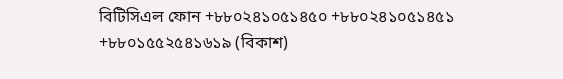বিটিসিএল ফোন +৮৮০২৪১০৫১৪৫০ +৮৮০২৪১০৫১৪৫১ +৮৮০১৫৫২৫৪১৬১৯ (বিকাশ)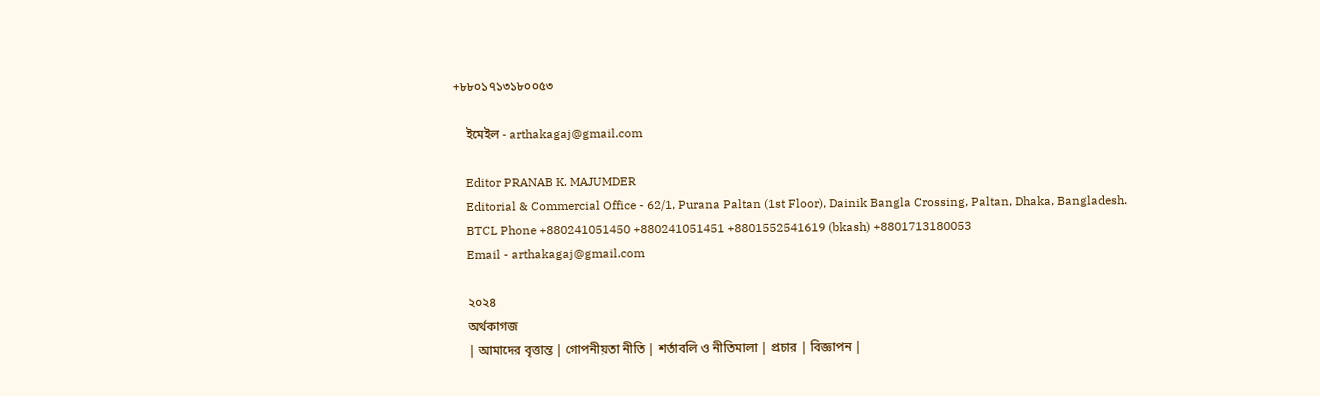+৮৮০১৭১৩১৮০০৫৩

    ইমেইল - arthakagaj@gmail.com

    Editor PRANAB K. MAJUMDER
    Editorial & Commercial Office - 62/1, Purana Paltan (1st Floor), Dainik Bangla Crossing, Paltan, Dhaka, Bangladesh.
    BTCL Phone +880241051450 +880241051451 +8801552541619 (bkash) +8801713180053
    Email - arthakagaj@gmail.com

    ২০২৪
    অর্থকাগজ
    | আমাদের বৃত্তান্ত | গোপনীয়তা নীতি | শর্তাবলি ও নীতিমালা | প্রচার | বিজ্ঞাপন |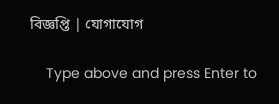বিজ্ঞপ্তি | যোগাযোগ

    Type above and press Enter to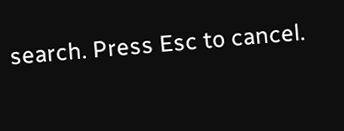search. Press Esc to cancel.